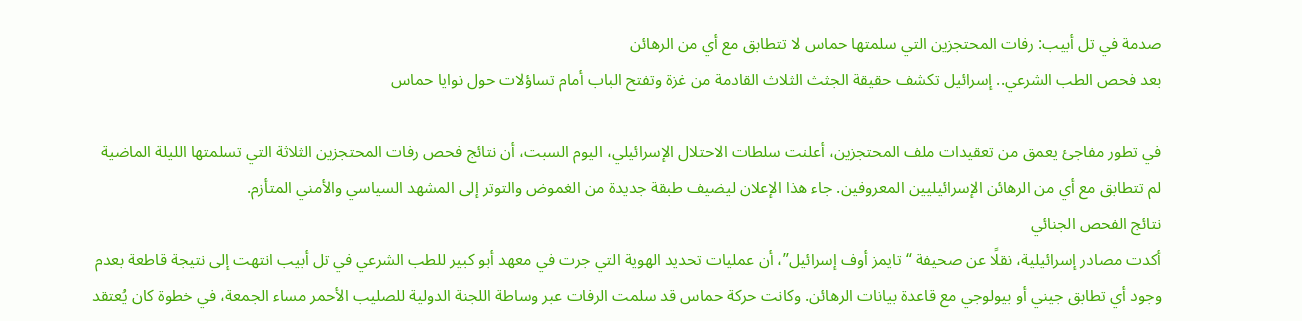صدمة في تل أبيب: رفات المحتجزين التي سلمتها حماس لا تتطابق مع أي من الرهائن
بعد فحص الطب الشرعي.. إسرائيل تكشف حقيقة الجثث الثلاث القادمة من غزة وتفتح الباب أمام تساؤلات حول نوايا حماس

في تطور مفاجئ يعمق من تعقيدات ملف المحتجزين، أعلنت سلطات الاحتلال الإسرائيلي، اليوم السبت، أن نتائج فحص رفات المحتجزين الثلاثة التي تسلمتها الليلة الماضية لم تتطابق مع أي من الرهائن الإسرائيليين المعروفين. جاء هذا الإعلان ليضيف طبقة جديدة من الغموض والتوتر إلى المشهد السياسي والأمني المتأزم.
نتائج الفحص الجنائي
أكدت مصادر إسرائيلية، نقلًا عن صحيفة “تايمز أوف إسرائيل”، أن عمليات تحديد الهوية التي جرت في معهد أبو كبير للطب الشرعي في تل أبيب انتهت إلى نتيجة قاطعة بعدم وجود أي تطابق جيني أو بيولوجي مع قاعدة بيانات الرهائن. وكانت حركة حماس قد سلمت الرفات عبر وساطة اللجنة الدولية للصليب الأحمر مساء الجمعة، في خطوة كان يُعتقد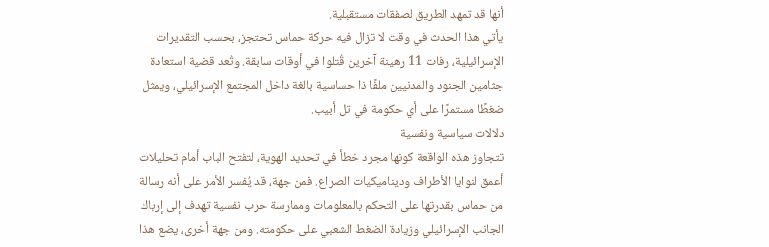أنها قد تمهد الطريق لصفقات مستقبلية.
يأتي هذا الحدث في وقت لا تزال فيه حركة حماس تحتجز، بحسب التقديرات الإسرائيلية، رفات 11 رهينة آخرين قُتلوا في أوقات سابقة. وتُعد قضية استعادة جثامين الجنود والمدنيين ملفًا ذا حساسية بالغة داخل المجتمع الإسرائيلي، ويمثل ضغطًا مستمرًا على أي حكومة في تل أبيب.
دلالات سياسية ونفسية
تتجاوز هذه الواقعة كونها مجرد خطأ في تحديد الهوية، لتفتح الباب أمام تحليلات أعمق لنوايا الأطراف وديناميكيات الصراع. فمن جهة، قد يُفسر الأمر على أنه رسالة من حماس بقدرتها على التحكم بالمعلومات وممارسة حرب نفسية تهدف إلى إرباك الجانب الإسرائيلي وزيادة الضغط الشعبي على حكومته. ومن جهة أخرى، يضع هذا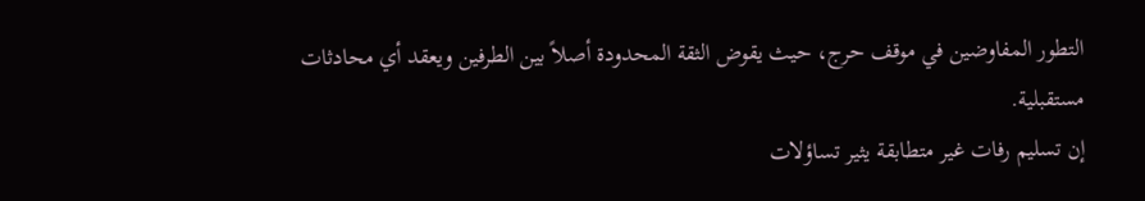التطور المفاوضين في موقف حرج، حيث يقوض الثقة المحدودة أصلاً بين الطرفين ويعقد أي محادثات مستقبلية.
إن تسليم رفات غير متطابقة يثير تساؤلات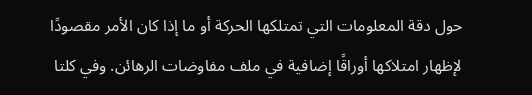حول دقة المعلومات التي تمتلكها الحركة أو ما إذا كان الأمر مقصودًا لإظهار امتلاكها أوراقًا إضافية في ملف مفاوضات الرهائن. وفي كلتا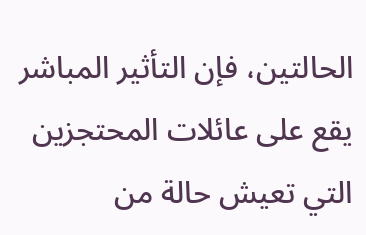الحالتين، فإن التأثير المباشر يقع على عائلات المحتجزين التي تعيش حالة من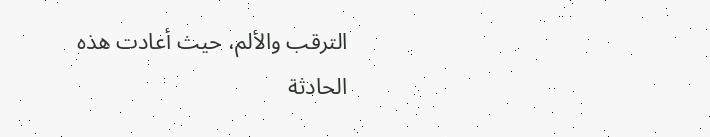الترقب والألم، حيث أعادت هذه الحادثة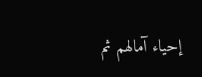إحياء آمالهم ثم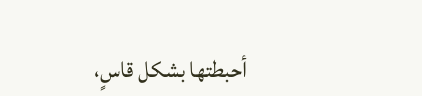أحبطتها بشكل قاسٍ،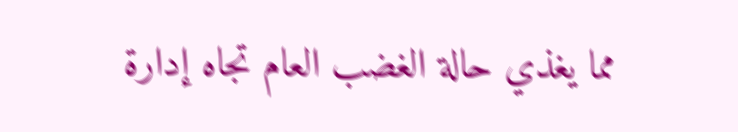مما يغذي حالة الغضب العام تجاه إدارة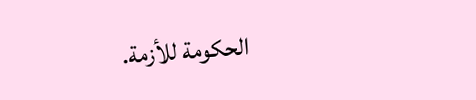الحكومة للأزمة.